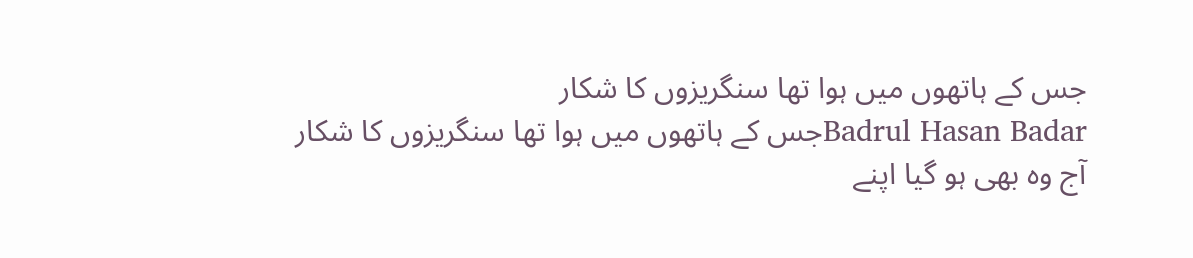جس کے ہاتھوں میں ہوا تھا سنگریزوں کا شکار
Badrul Hasan Badarجس کے ہاتھوں میں ہوا تھا سنگریزوں کا شکار
آج وہ بھی ہو گیا اپنے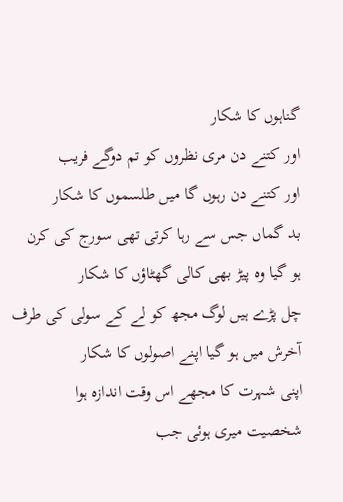گناہوں کا شکار
اور کتنے دن مری نظروں کو تم دوگے فریب
اور کتنے دن رہوں گا میں طلسموں کا شکار
بد گماں جس سے رہا کرتی تھی سورج کی کرن
ہو گیا وہ پیڑ بھی کالی گھٹاؤں کا شکار
چل پڑے ہیں لوگ مجھ کو لے کے سولی کی طرف
آخرش میں ہو گیا اپنے اصولوں کا شکار
اپنی شہرت کا مجھے اس وقت اندازہ ہوا
شخصیت میری ہوئی جب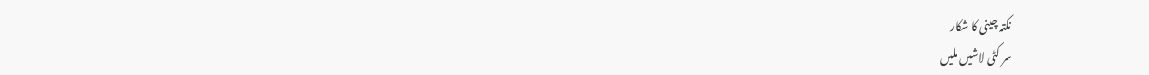نکتہ چینی کا شکار
سر کٹی لاشیں ملیں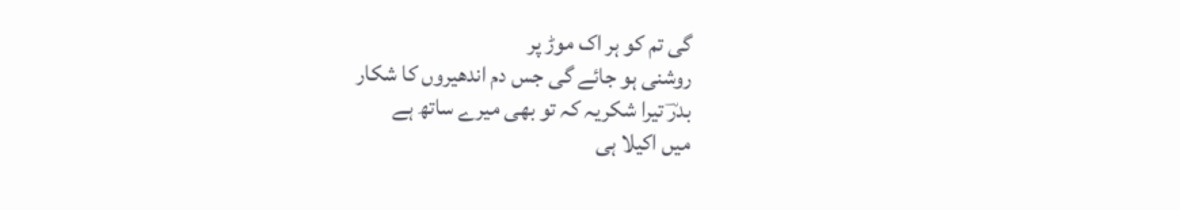گی تم کو ہر اک موڑ پر
روشنی ہو جائے گی جس دم اندھیروں کا شکار
بدرؔ تیرا شکریہ کہ تو بھی میرے ساتھ ہے
میں اکیلا ہی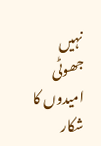نہیں جھوٹی امیدوں کا شکار